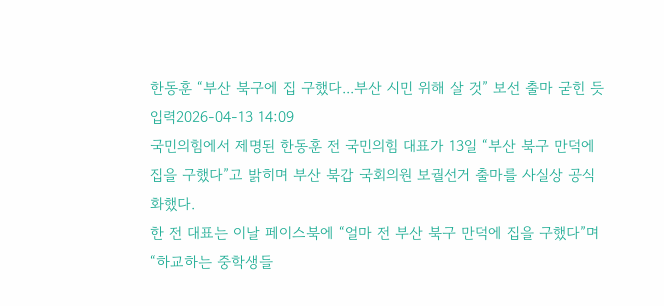한동훈 “부산 북구에 집 구했다...부산 시민 위해 살 것” 보선 출마 굳힌 듯
입력2026-04-13 14:09
국민의힘에서 제명된 한동훈 전 국민의힘 대표가 13일 “부산 북구 만덕에 집을 구했다”고 밝히며 부산 북갑 국회의원 보궐선거 출마를 사실상 공식화했다.
한 전 대표는 이날 페이스북에 “얼마 전 부산 북구 만덕에 집을 구했다”며 “하교하는 중학생들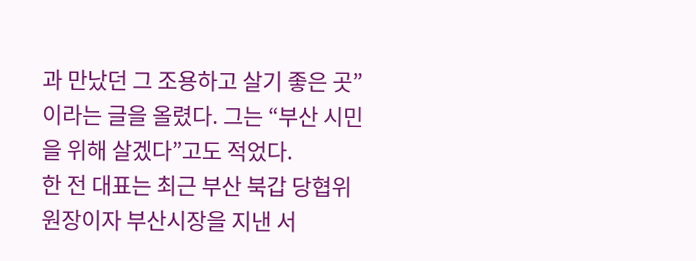과 만났던 그 조용하고 살기 좋은 곳”이라는 글을 올렸다. 그는 “부산 시민을 위해 살겠다”고도 적었다.
한 전 대표는 최근 부산 북갑 당협위원장이자 부산시장을 지낸 서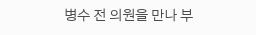병수 전 의원을 만나 부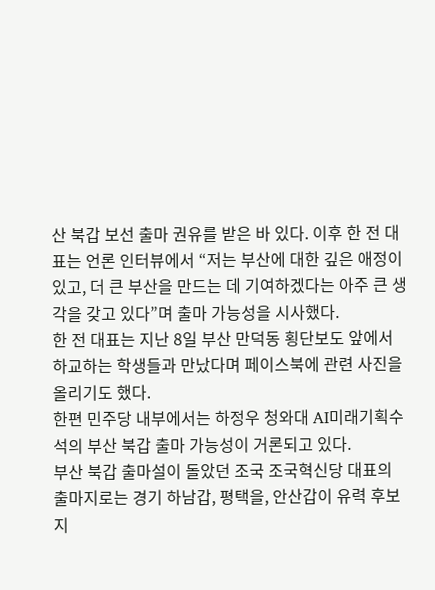산 북갑 보선 출마 권유를 받은 바 있다. 이후 한 전 대표는 언론 인터뷰에서 “저는 부산에 대한 깊은 애정이 있고, 더 큰 부산을 만드는 데 기여하겠다는 아주 큰 생각을 갖고 있다”며 출마 가능성을 시사했다.
한 전 대표는 지난 8일 부산 만덕동 횡단보도 앞에서 하교하는 학생들과 만났다며 페이스북에 관련 사진을 올리기도 했다.
한편 민주당 내부에서는 하정우 청와대 AI미래기획수석의 부산 북갑 출마 가능성이 거론되고 있다.
부산 북갑 출마설이 돌았던 조국 조국혁신당 대표의 출마지로는 경기 하남갑, 평택을, 안산갑이 유력 후보지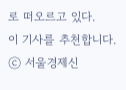로 떠오르고 있다.
이 기사를 추천합니다.
ⓒ 서울경제신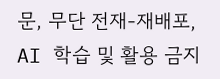문, 무단 전재-재배포, AI 학습 및 활용 금지